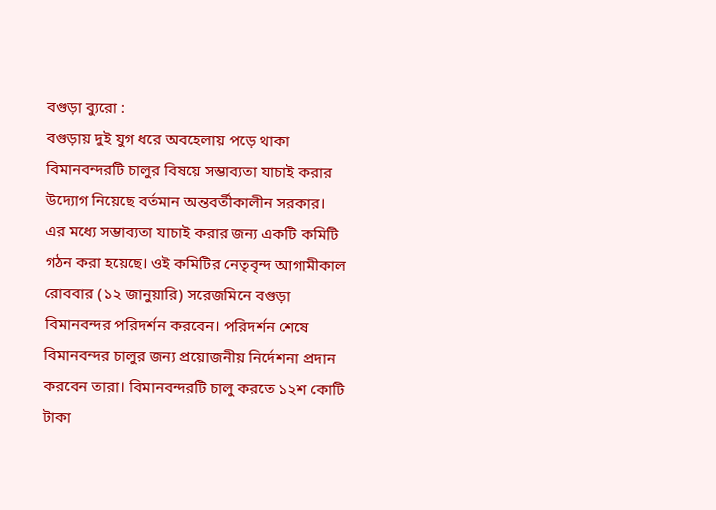বগুড়া ব্যুরো :
বগুড়ায় দুই যুগ ধরে অবহেলায় পড়ে থাকা বিমানবন্দরটি চালুর বিষয়ে সম্ভাব্যতা যাচাই করার উদ্যোগ নিয়েছে বর্তমান অন্তবর্তীকালীন সরকার। এর মধ্যে সম্ভাব্যতা যাচাই করার জন্য একটি কমিটি গঠন করা হয়েছে। ওই কমিটির নেতৃবৃন্দ আগামীকাল রোববার (১২ জানুয়ারি) সরেজমিনে বগুড়া বিমানবন্দর পরিদর্শন করবেন। পরিদর্শন শেষে বিমানবন্দর চালুর জন্য প্রয়োজনীয় নির্দেশনা প্রদান করবেন তারা। বিমানবন্দরটি চালু করতে ১২শ কোটি টাকা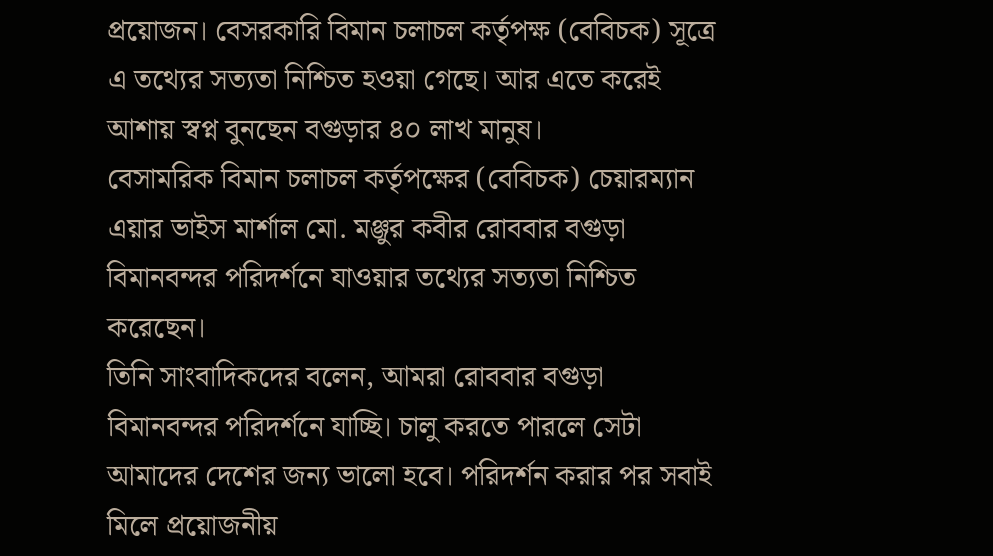প্রয়োজন। বেসরকারি বিমান চলাচল কর্তৃপক্ষ (বেবিচক) সূত্রে এ তথ্যের সত্যতা নিশ্চিত হওয়া গেছে। আর এতে করেই আশায় স্বপ্ন বুনছেন বগুড়ার ৪০ লাখ মানুষ।
বেসামরিক বিমান চলাচল কর্তৃপক্ষের (বেবিচক) চেয়ারম্যান এয়ার ভাইস মার্শাল মো. মঞ্জুর কবীর রোববার বগুড়া বিমানবন্দর পরিদর্শনে যাওয়ার তথ্যের সত্যতা নিশ্চিত করেছেন।
তিনি সাংবাদিকদের বলেন, আমরা রোববার বগুড়া বিমানবন্দর পরিদর্শনে যাচ্ছি। চালু করতে পারলে সেটা আমাদের দেশের জন্য ভালো হবে। পরিদর্শন করার পর সবাই মিলে প্রয়োজনীয়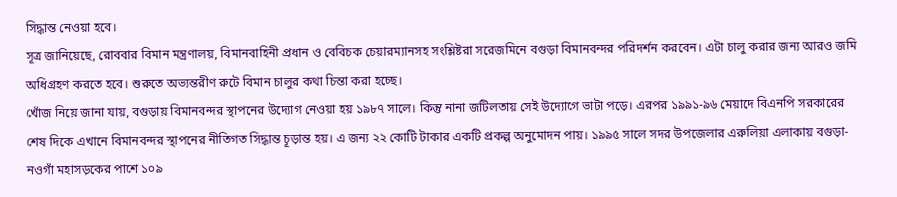সিদ্ধান্ত নেওয়া হবে।
সূত্র জানিয়েছে, রোববার বিমান মন্ত্রণালয়, বিমানবাহিনী প্রধান ও বেবিচক চেয়ারম্যানসহ সংশ্লিষ্টরা সরেজমিনে বগুড়া বিমানবন্দর পরিদর্শন করবেন। এটা চালু করার জন্য আরও জমি অধিগ্রহণ করতে হবে। শুরুতে অভ্যন্তরীণ রুটে বিমান চালুর কথা চিন্তা করা হচ্ছে।
খোঁজ নিয়ে জানা যায়, বগুড়ায় বিমানবন্দর স্থাপনের উদ্যোগ নেওয়া হয় ১৯৮৭ সালে। কিন্তু নানা জটিলতায় সেই উদ্যোগে ভাটা পড়ে। এরপর ১৯৯১-৯৬ মেয়াদে বিএনপি সরকারের শেষ দিকে এখানে বিমানবন্দর স্থাপনের নীতিগত সিদ্ধান্ত চূড়ান্ত হয়। এ জন্য ২২ কোটি টাকার একটি প্রকল্প অনুমোদন পায়। ১৯৯৫ সালে সদর উপজেলার এরুলিয়া এলাকায় বগুড়া-নওগাঁ মহাসড়কের পাশে ১০৯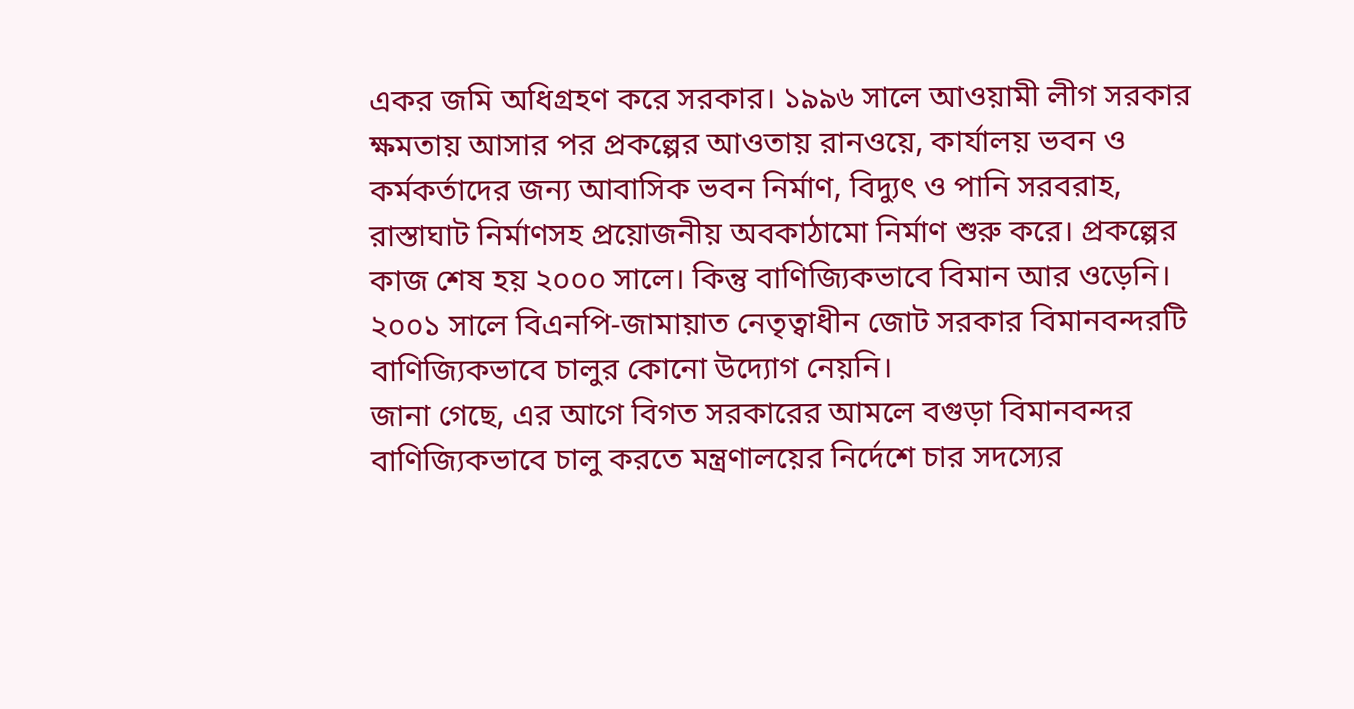একর জমি অধিগ্রহণ করে সরকার। ১৯৯৬ সালে আওয়ামী লীগ সরকার ক্ষমতায় আসার পর প্রকল্পের আওতায় রানওয়ে, কার্যালয় ভবন ও কর্মকর্তাদের জন্য আবাসিক ভবন নির্মাণ, বিদ্যুৎ ও পানি সরবরাহ, রাস্তাঘাট নির্মাণসহ প্রয়োজনীয় অবকাঠামো নির্মাণ শুরু করে। প্রকল্পের কাজ শেষ হয় ২০০০ সালে। কিন্তু বাণিজ্যিকভাবে বিমান আর ওড়েনি। ২০০১ সালে বিএনপি-জামায়াত নেতৃত্বাধীন জোট সরকার বিমানবন্দরটি বাণিজ্যিকভাবে চালুর কোনো উদ্যোগ নেয়নি।
জানা গেছে, এর আগে বিগত সরকারের আমলে বগুড়া বিমানবন্দর বাণিজ্যিকভাবে চালু করতে মন্ত্রণালয়ের নির্দেশে চার সদস্যের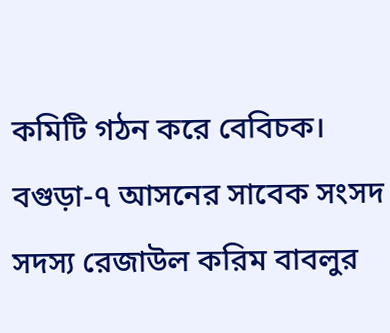কমিটি গঠন করে বেবিচক। বগুড়া-৭ আসনের সাবেক সংসদ সদস্য রেজাউল করিম বাবলুর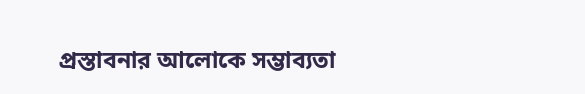প্রস্তাবনার আলোকে সম্ভাব্যতা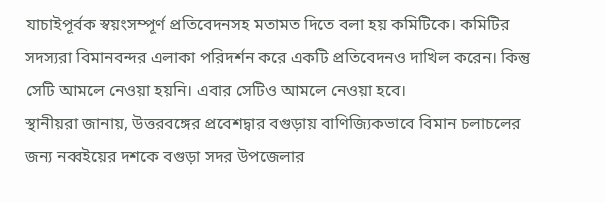যাচাইপূর্বক স্বয়ংসম্পূর্ণ প্রতিবেদনসহ মতামত দিতে বলা হয় কমিটিকে। কমিটির সদস্যরা বিমানবন্দর এলাকা পরিদর্শন করে একটি প্রতিবেদনও দাখিল করেন। কিন্তু সেটি আমলে নেওয়া হয়নি। এবার সেটিও আমলে নেওয়া হবে।
স্থানীয়রা জানায়, উত্তরবঙ্গের প্রবেশদ্বার বগুড়ায় বাণিজ্যিকভাবে বিমান চলাচলের জন্য নব্বইয়ের দশকে বগুড়া সদর উপজেলার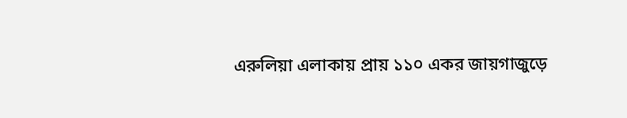এরুলিয়া এলাকায় প্রায় ১১০ একর জায়গাজুড়ে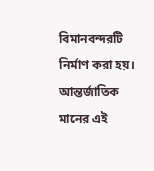বিমানবন্দরটি নির্মাণ করা হয়। আন্তর্জাতিক মানের এই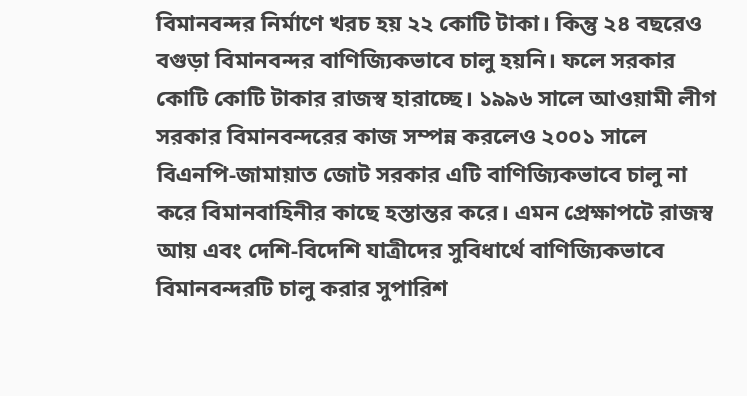বিমানবন্দর নির্মাণে খরচ হয় ২২ কোটি টাকা। কিন্তু ২৪ বছরেও বগুড়া বিমানবন্দর বাণিজ্যিকভাবে চালু হয়নি। ফলে সরকার কোটি কোটি টাকার রাজস্ব হারাচ্ছে। ১৯৯৬ সালে আওয়ামী লীগ সরকার বিমানবন্দরের কাজ সম্পন্ন করলেও ২০০১ সালে বিএনপি-জামায়াত জোট সরকার এটি বাণিজ্যিকভাবে চালু না করে বিমানবাহিনীর কাছে হস্তান্তর করে। এমন প্রেক্ষাপটে রাজস্ব আয় এবং দেশি-বিদেশি যাত্রীদের সুবিধার্থে বাণিজ্যিকভাবে বিমানবন্দরটি চালু করার সুপারিশ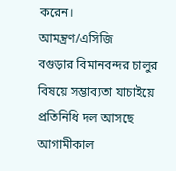করেন।
আমন্ত্রণ/এসিজি
বগুড়ার বিমানবন্দর চালুর বিষয়ে সম্ভাব্যতা যাচাইয়ে প্রতিনিধি দল আসছে আগামীকাল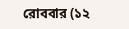রোববার (১২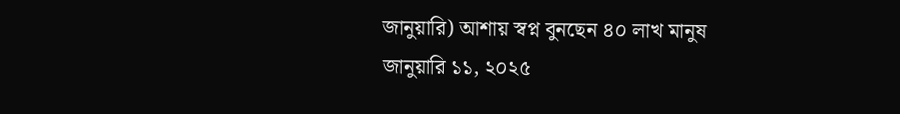জানুয়ারি) আশায় স্বপ্ন বুনছেন ৪০ লাখ মানুষ
জানুয়ারি ১১, ২০২৫